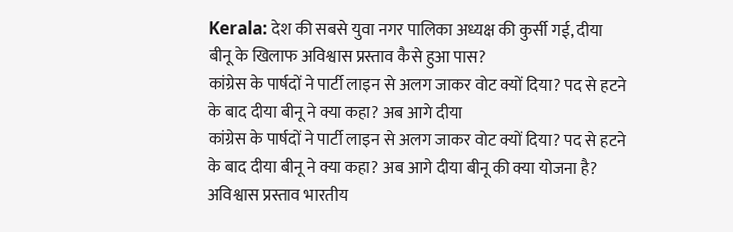Kerala: देश की सबसे युवा नगर पालिका अध्यक्ष की कुर्सी गई, दीया बीनू के खिलाफ अविश्वास प्रस्ताव कैसे हुआ पास?
कांग्रेस के पार्षदों ने पार्टी लाइन से अलग जाकर वोट क्यों दिया? पद से हटने के बाद दीया बीनू ने क्या कहा? अब आगे दीया
कांग्रेस के पार्षदों ने पार्टी लाइन से अलग जाकर वोट क्यों दिया? पद से हटने के बाद दीया बीनू ने क्या कहा? अब आगे दीया बीनू की क्या योजना है? अविश्वास प्रस्ताव भारतीय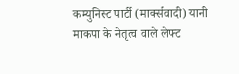कम्युनिस्ट पार्टी (मार्क्सवादी) यानी माकपा के नेतृत्व वाले लेफ्ट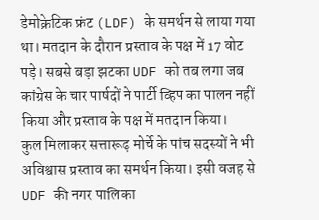डेमोक्रेटिक फ्रंट (LDF) के समर्थन से लाया गया था। मतदान के दौरान प्रस्ताव के पक्ष में 17 वोट पड़े। सबसे बड़ा झटका UDF को तब लगा जब कांग्रेस के चार पार्षदों ने पार्टी व्हिप का पालन नहीं किया और प्रस्ताव के पक्ष में मतदान किया।
कुल मिलाकर सत्तारूढ़ मोर्चे के पांच सदस्यों ने भी अविश्वास प्रस्ताव का समर्थन किया। इसी वजह से UDF की नगर पालिका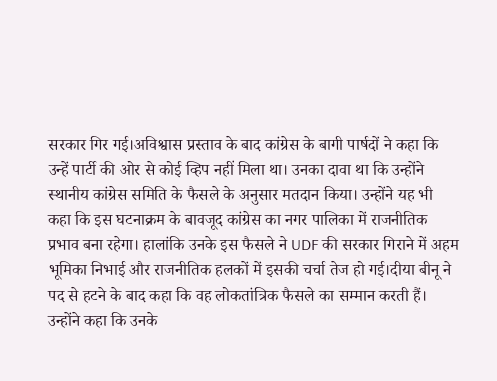सरकार गिर गई।अविश्वास प्रस्ताव के बाद कांग्रेस के बागी पार्षदों ने कहा कि उन्हें पार्टी की ओर से कोई व्हिप नहीं मिला था। उनका दावा था कि उन्होंने स्थानीय कांग्रेस समिति के फैसले के अनुसार मतदान किया। उन्होंने यह भी कहा कि इस घटनाक्रम के बावजूद कांग्रेस का नगर पालिका में राजनीतिक प्रभाव बना रहेगा। हालांकि उनके इस फैसले ने UDF की सरकार गिराने में अहम भूमिका निभाई और राजनीतिक हलकों में इसकी चर्चा तेज हो गई।दीया बीनू ने पद से हटने के बाद कहा कि वह लोकतांत्रिक फैसले का सम्मान करती हैं।
उन्होंने कहा कि उनके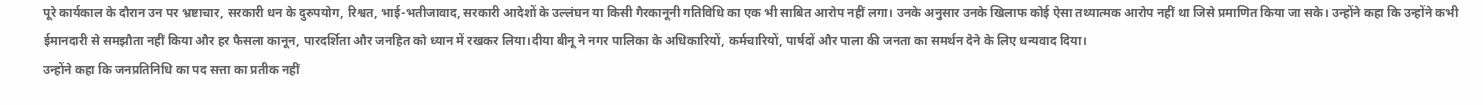पूरे कार्यकाल के दौरान उन पर भ्रष्टाचार, सरकारी धन के दुरुपयोग, रिश्वत, भाई-भतीजावाद, सरकारी आदेशों के उल्लंघन या किसी गैरकानूनी गतिविधि का एक भी साबित आरोप नहीं लगा। उनके अनुसार उनके खिलाफ कोई ऐसा तथ्यात्मक आरोप नहीं था जिसे प्रमाणित किया जा सके। उन्होंने कहा कि उन्होंने कभी ईमानदारी से समझौता नहीं किया और हर फैसला कानून, पारदर्शिता और जनहित को ध्यान में रखकर लिया।दीया बीनू ने नगर पालिका के अधिकारियों, कर्मचारियों, पार्षदों और पाला की जनता का समर्थन देने के लिए धन्यवाद दिया।
उन्होंने कहा कि जनप्रतिनिधि का पद सत्ता का प्रतीक नहीं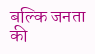बल्कि जनता की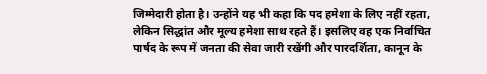जिम्मेदारी होता है। उन्होंने यह भी कहा कि पद हमेशा के लिए नहीं रहता, लेकिन सिद्धांत और मूल्य हमेशा साथ रहते हैं। इसलिए वह एक निर्वाचित पार्षद के रूप में जनता की सेवा जारी रखेंगी और पारदर्शिता, कानून के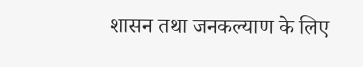शासन तथा जनकल्याण के लिए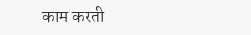काम करती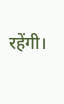रहेंगी।